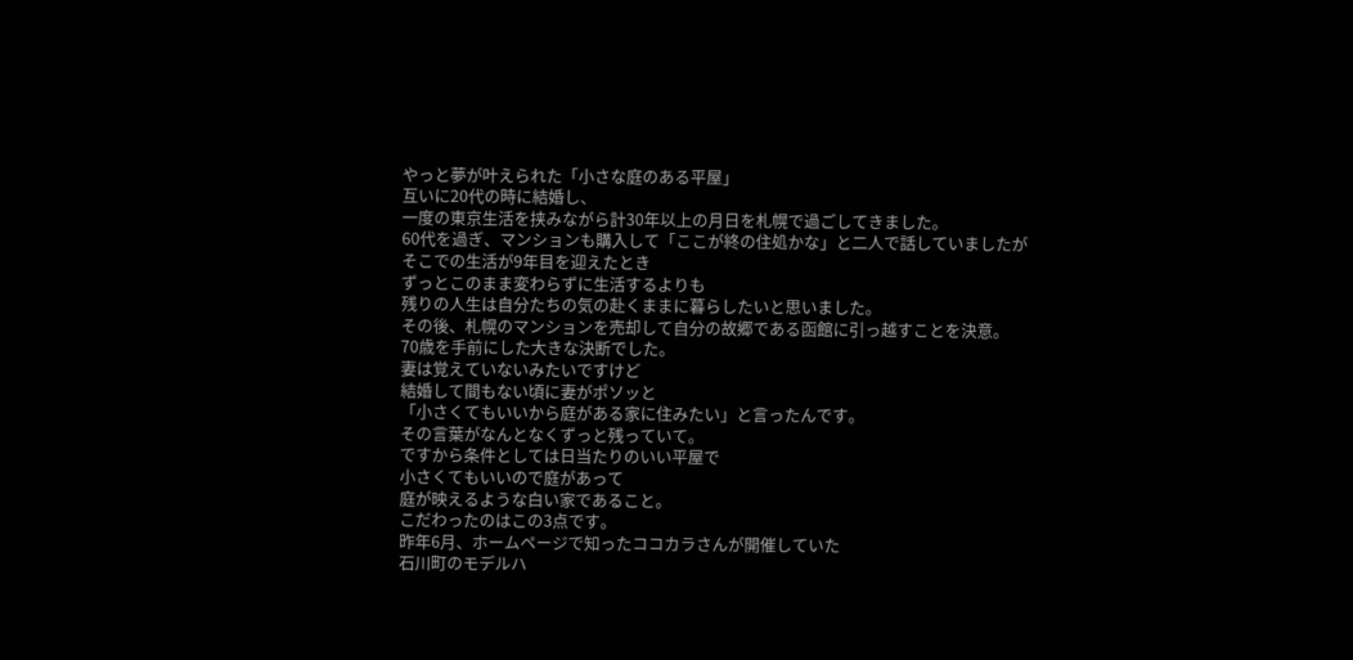やっと夢が叶えられた「小さな庭のある平屋」
互いに20代の時に結婚し、
一度の東京生活を挟みながら計30年以上の月日を札幌で過ごしてきました。
60代を過ぎ、マンションも購入して「ここが終の住処かな」と二人で話していましたが
そこでの生活が9年目を迎えたとき
ずっとこのまま変わらずに生活するよりも
残りの人生は自分たちの気の赴くままに暮らしたいと思いました。
その後、札幌のマンションを売却して自分の故郷である函館に引っ越すことを決意。
70歳を手前にした大きな決断でした。
妻は覚えていないみたいですけど
結婚して間もない頃に妻がポソッと
「小さくてもいいから庭がある家に住みたい」と言ったんです。
その言葉がなんとなくずっと残っていて。
ですから条件としては日当たりのいい平屋で
小さくてもいいので庭があって
庭が映えるような白い家であること。
こだわったのはこの3点です。
昨年6月、ホームページで知ったココカラさんが開催していた
石川町のモデルハ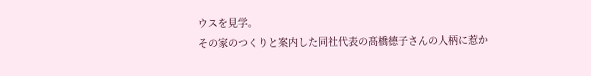ウスを見学。
その家のつくりと案内した同社代表の髙橋德子さんの人柄に惹か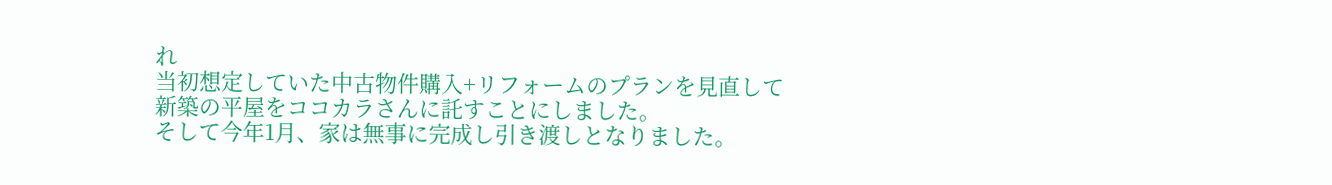れ
当初想定していた中古物件購入+リフォームのプランを見直して
新築の平屋をココカラさんに託すことにしました。
そして今年1月、家は無事に完成し引き渡しとなりました。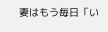妻はもう毎日「い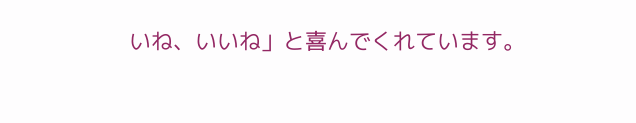いね、いいね」と喜んでくれています。